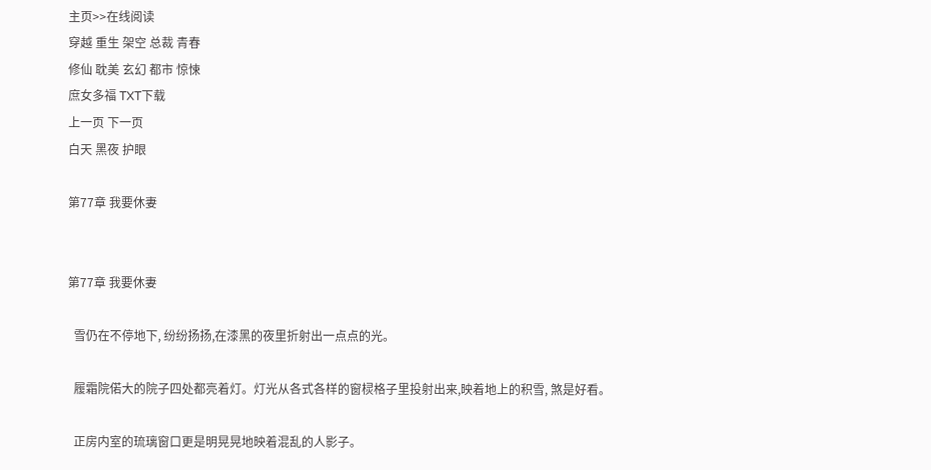主页>>在线阅读
穿越 重生 架空 总裁 青春
修仙 耽美 玄幻 都市 惊悚
庶女多福 TXT下载
上一页 下一页
白天 黑夜 护眼

第77章 我要休妻


第77章 我要休妻

  雪仍在不停地下, 纷纷扬扬,在漆黑的夜里折射出一点点的光。

  履霜院偌大的院子四处都亮着灯。灯光从各式各样的窗棂格子里投射出来,映着地上的积雪, 煞是好看。

  正房内室的琉璃窗口更是明晃晃地映着混乱的人影子。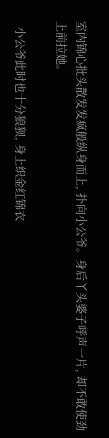室内锦心批头散发发疯般纵身而上, 扑向小公爷。身后丫头婆子呼声一片, 却不敢使劲上前拉她。

  小公爷此时也十分狼狈, 身上织金红锦衣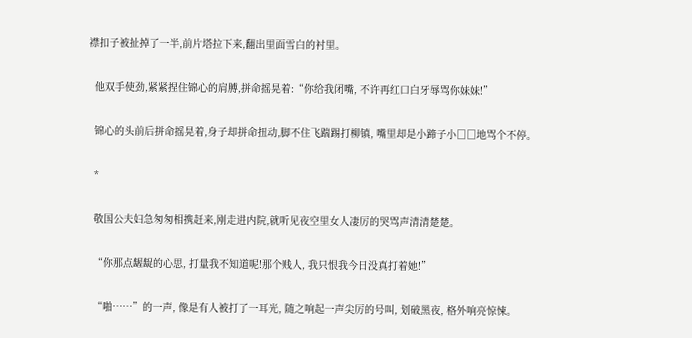襟扣子被扯掉了一半,前片塔拉下来,翻出里面雪白的衬里。

  他双手使劲,紧紧捏住锦心的肩膊,拼命摇晃着:“你给我闭嘴, 不许再红口白牙辱骂你妹妹!”

  锦心的头前后拼命摇晃着,身子却拼命扭动,脚不住飞踹踢打柳镇, 嘴里却是小蹄子小□□地骂个不停。

  *

  敬国公夫妇急匆匆相携赶来,刚走进内院,就听见夜空里女人凄厉的哭骂声清清楚楚。

  “你那点龌龊的心思, 打量我不知道呢!那个贱人, 我只恨我今日没真打着她!”

  “啪……”的一声, 像是有人被打了一耳光, 随之响起一声尖厉的号叫, 划破黑夜, 格外响亮惊悚。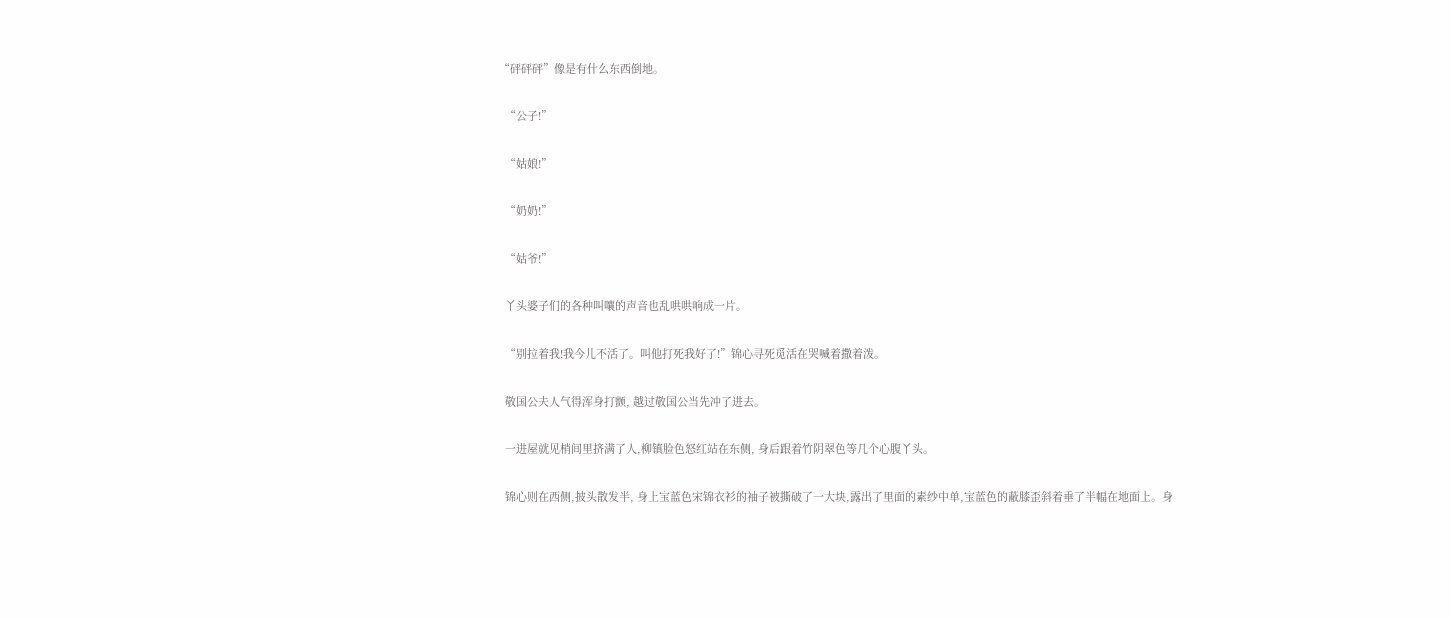“砰砰砰”像是有什么东西倒地。

  “公子!”

  “姑娘!”

  “奶奶!”

  “姑爷!”

  丫头婆子们的各种叫嚷的声音也乱哄哄响成一片。

  “别拉着我!我今儿不活了。叫他打死我好了!”锦心寻死觅活在哭喊着撒着泼。

  敬国公夫人气得浑身打颤, 越过敬国公当先冲了进去。

  一进屋就见梢间里挤满了人,柳镇脸色怒红站在东侧, 身后跟着竹阴翠色等几个心腹丫头。

  锦心则在西侧,披头散发半, 身上宝蓝色宋锦衣衫的袖子被撕破了一大块,露出了里面的素纱中单,宝蓝色的蔽膝歪斜着垂了半幅在地面上。身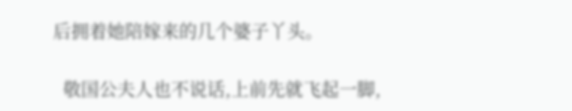后拥着她陪嫁来的几个婆子丫头。

  敬国公夫人也不说话,上前先就飞起一脚,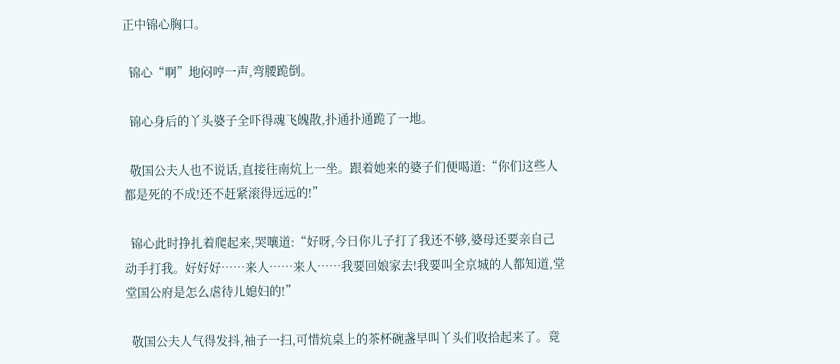正中锦心胸口。

  锦心“啊”地闷哼一声,弯腰跪倒。

  锦心身后的丫头婆子全吓得魂飞魄散,扑通扑通跪了一地。

  敬国公夫人也不说话,直接往南炕上一坐。跟着她来的婆子们便喝道:“你们这些人都是死的不成!还不赶紧滚得远远的!”

  锦心此时挣扎着爬起来,哭嚷道:“好呀,今日你儿子打了我还不够,婆母还要亲自己动手打我。好好好……来人……来人……我要回娘家去!我要叫全京城的人都知道,堂堂国公府是怎么虐待儿媳妇的!”

  敬国公夫人气得发抖,袖子一扫,可惜炕桌上的茶杯碗盏早叫丫头们收拾起来了。竟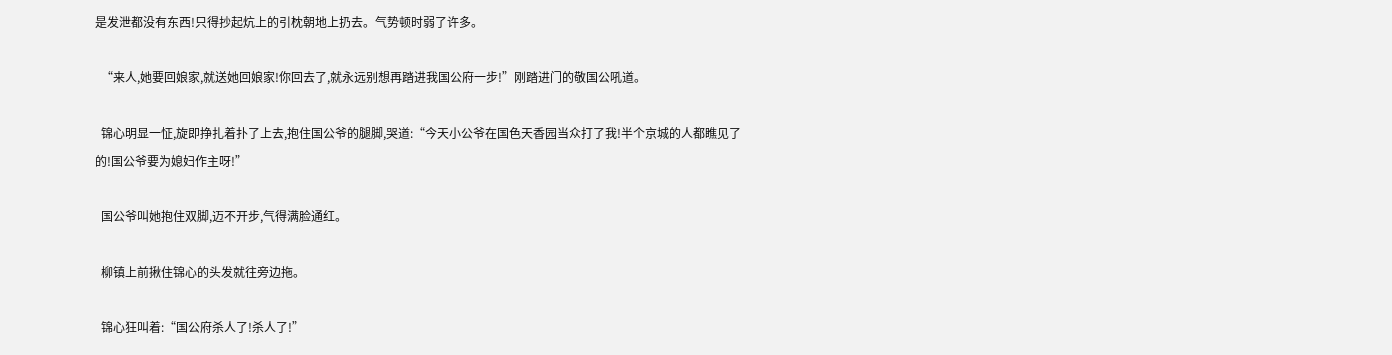是发泄都没有东西!只得抄起炕上的引枕朝地上扔去。气势顿时弱了许多。

  “来人,她要回娘家,就送她回娘家!你回去了,就永远别想再踏进我国公府一步!”刚踏进门的敬国公吼道。

  锦心明显一怔,旋即挣扎着扑了上去,抱住国公爷的腿脚,哭道:“今天小公爷在国色天香园当众打了我!半个京城的人都瞧见了的!国公爷要为媳妇作主呀!”

  国公爷叫她抱住双脚,迈不开步,气得满脸通红。

  柳镇上前揪住锦心的头发就往旁边拖。

  锦心狂叫着:“国公府杀人了!杀人了!”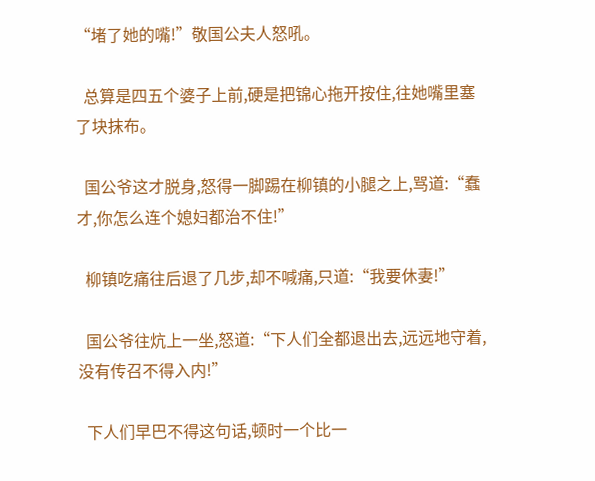“堵了她的嘴!”敬国公夫人怒吼。

  总算是四五个婆子上前,硬是把锦心拖开按住,往她嘴里塞了块抹布。

  国公爷这才脱身,怒得一脚踢在柳镇的小腿之上,骂道:“蠢才,你怎么连个媳妇都治不住!”

  柳镇吃痛往后退了几步,却不喊痛,只道:“我要休妻!”

  国公爷往炕上一坐,怒道:“下人们全都退出去,远远地守着,没有传召不得入内!”

  下人们早巴不得这句话,顿时一个比一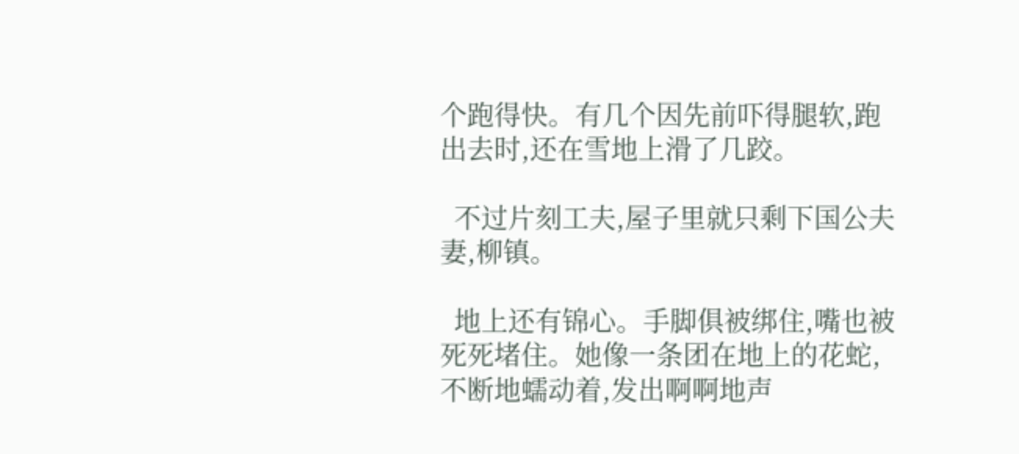个跑得快。有几个因先前吓得腿软,跑出去时,还在雪地上滑了几跤。

  不过片刻工夫,屋子里就只剩下国公夫妻,柳镇。

  地上还有锦心。手脚俱被绑住,嘴也被死死堵住。她像一条团在地上的花蛇,不断地蠕动着,发出啊啊地声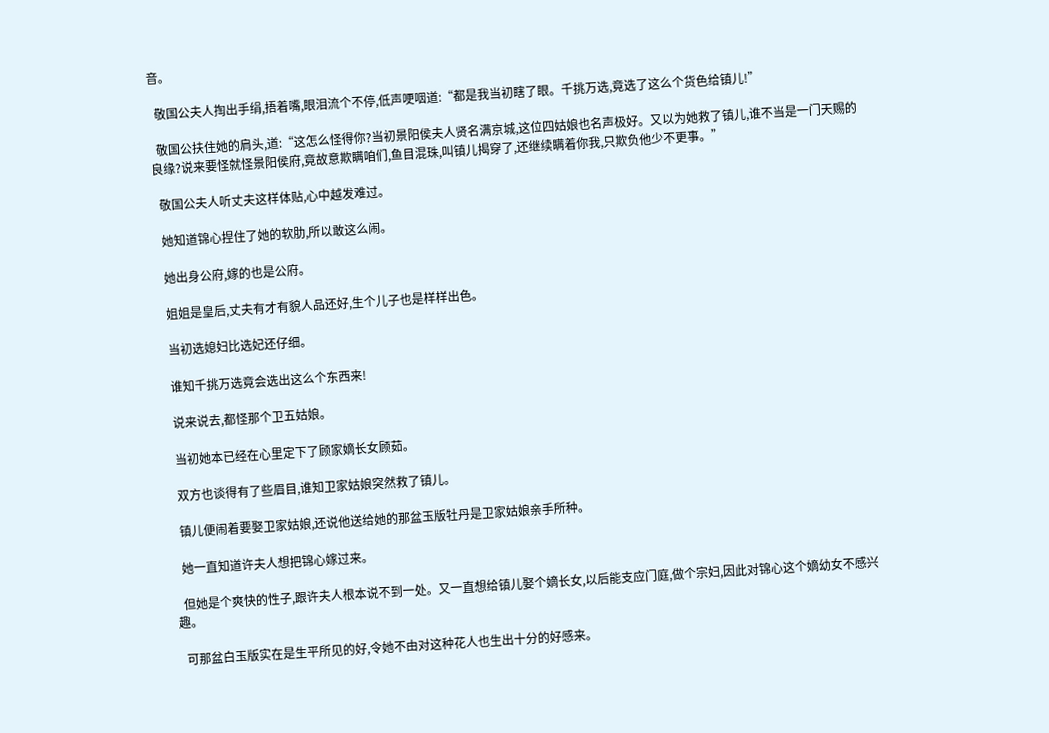音。

  敬国公夫人掏出手绢,捂着嘴,眼泪流个不停,低声哽咽道:“都是我当初瞎了眼。千挑万选,竟选了这么个货色给镇儿!”

  敬国公扶住她的肩头,道:“这怎么怪得你?当初景阳侯夫人贤名满京城,这位四姑娘也名声极好。又以为她救了镇儿,谁不当是一门天赐的良缘?说来要怪就怪景阳侯府,竟故意欺瞒咱们,鱼目混珠,叫镇儿揭穿了,还继续瞒着你我,只欺负他少不更事。”

  敬国公夫人听丈夫这样体贴,心中越发难过。

  她知道锦心捏住了她的软肋,所以敢这么闹。

  她出身公府,嫁的也是公府。

  姐姐是皇后,丈夫有才有貌人品还好,生个儿子也是样样出色。

  当初选媳妇比选妃还仔细。

  谁知千挑万选竟会选出这么个东西来!

  说来说去,都怪那个卫五姑娘。

  当初她本已经在心里定下了顾家嫡长女顾茹。

  双方也谈得有了些眉目,谁知卫家姑娘突然救了镇儿。

  镇儿便闹着要娶卫家姑娘,还说他送给她的那盆玉版牡丹是卫家姑娘亲手所种。

  她一直知道许夫人想把锦心嫁过来。

  但她是个爽快的性子,跟许夫人根本说不到一处。又一直想给镇儿娶个嫡长女,以后能支应门庭,做个宗妇,因此对锦心这个嫡幼女不感兴趣。

  可那盆白玉版实在是生平所见的好,令她不由对这种花人也生出十分的好感来。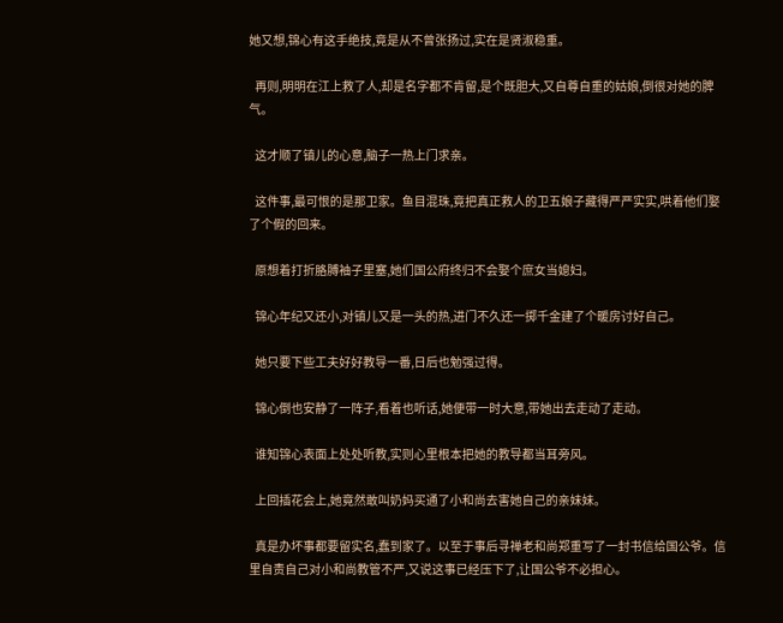她又想,锦心有这手绝技,竟是从不曾张扬过,实在是贤淑稳重。

  再则,明明在江上救了人,却是名字都不肯留,是个既胆大,又自尊自重的姑娘,倒很对她的脾气。

  这才顺了镇儿的心意,脑子一热上门求亲。

  这件事,最可恨的是那卫家。鱼目混珠,竟把真正救人的卫五娘子藏得严严实实,哄着他们娶了个假的回来。

  原想着打折胳膊袖子里塞,她们国公府终归不会娶个庶女当媳妇。

  锦心年纪又还小,对镇儿又是一头的热,进门不久还一掷千金建了个暖房讨好自己。

  她只要下些工夫好好教导一番,日后也勉强过得。

  锦心倒也安静了一阵子,看着也听话,她便带一时大意,带她出去走动了走动。

  谁知锦心表面上处处听教,实则心里根本把她的教导都当耳旁风。

  上回插花会上,她竟然敢叫奶妈买通了小和尚去害她自己的亲妹妹。

  真是办坏事都要留实名,蠢到家了。以至于事后寻禅老和尚郑重写了一封书信给国公爷。信里自责自己对小和尚教管不严,又说这事已经压下了,让国公爷不必担心。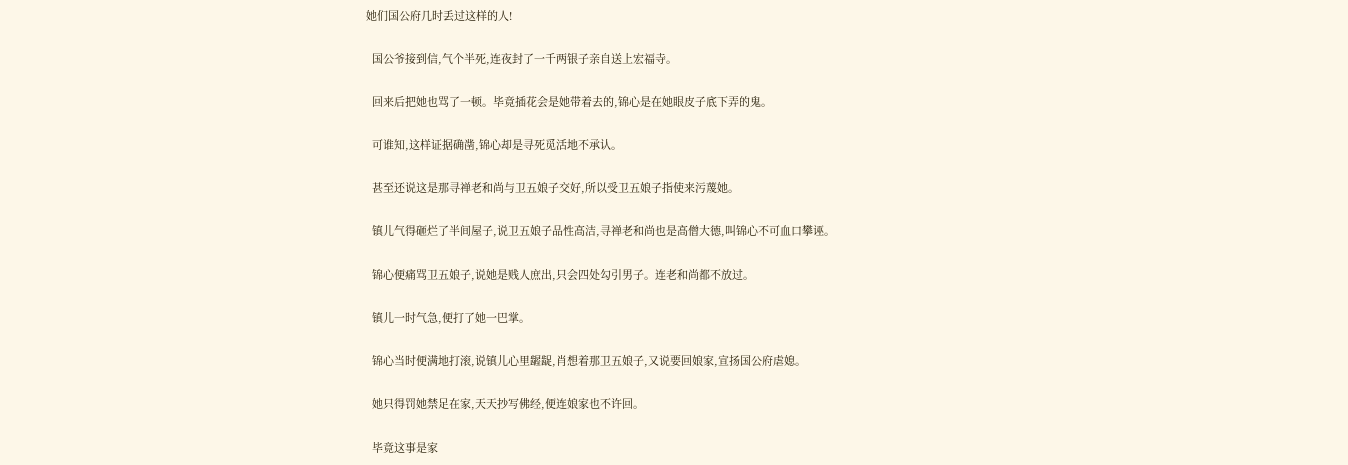她们国公府几时丢过这样的人!

  国公爷接到信,气个半死,连夜封了一千两银子亲自送上宏福寺。

  回来后把她也骂了一顿。毕竟插花会是她带着去的,锦心是在她眼皮子底下弄的鬼。

  可谁知,这样证据确凿,锦心却是寻死觅活地不承认。

  甚至还说这是那寻禅老和尚与卫五娘子交好,所以受卫五娘子指使来污蔑她。

  镇儿气得砸烂了半间屋子,说卫五娘子品性高洁,寻禅老和尚也是高僧大德,叫锦心不可血口攀诬。

  锦心便痛骂卫五娘子,说她是贱人庶出,只会四处勾引男子。连老和尚都不放过。

  镇儿一时气急,便打了她一巴掌。

  锦心当时便满地打滚,说镇儿心里龌龊,肖想着那卫五娘子,又说要回娘家,宣扬国公府虐媳。

  她只得罚她禁足在家,天天抄写佛经,便连娘家也不许回。

  毕竟这事是家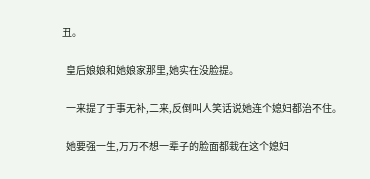丑。

  皇后娘娘和她娘家那里,她实在没脸提。

  一来提了于事无补,二来,反倒叫人笑话说她连个媳妇都治不住。

  她要强一生,万万不想一辈子的脸面都栽在这个媳妇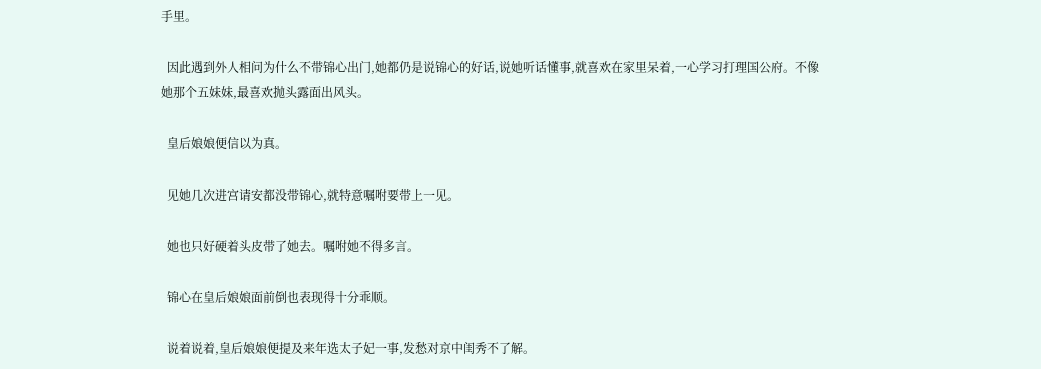手里。

  因此遇到外人相问为什么不带锦心出门,她都仍是说锦心的好话,说她听话懂事,就喜欢在家里呆着,一心学习打理国公府。不像她那个五妹妹,最喜欢抛头露面出风头。

  皇后娘娘便信以为真。

  见她几次进宫请安都没带锦心,就特意嘱咐要带上一见。

  她也只好硬着头皮带了她去。嘱咐她不得多言。

  锦心在皇后娘娘面前倒也表现得十分乖顺。

  说着说着,皇后娘娘便提及来年选太子妃一事,发愁对京中闺秀不了解。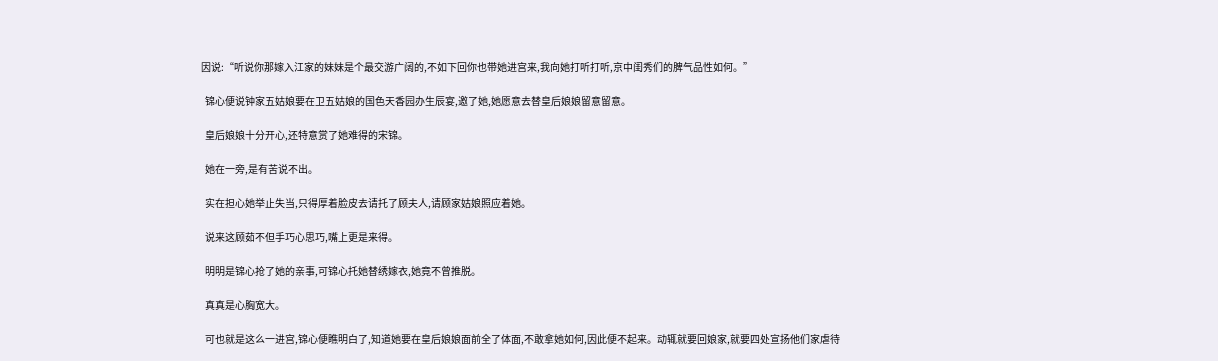因说:“听说你那嫁入江家的妹妹是个最交游广阔的,不如下回你也带她进宫来,我向她打听打听,京中闺秀们的脾气品性如何。”

  锦心便说钟家五姑娘要在卫五姑娘的国色天香园办生辰宴,邀了她,她愿意去替皇后娘娘留意留意。

  皇后娘娘十分开心,还特意赏了她难得的宋锦。

  她在一旁,是有苦说不出。

  实在担心她举止失当,只得厚着脸皮去请托了顾夫人,请顾家姑娘照应着她。

  说来这顾茹不但手巧心思巧,嘴上更是来得。

  明明是锦心抢了她的亲事,可锦心托她替绣嫁衣,她竟不曾推脱。

  真真是心胸宽大。

  可也就是这么一进宫,锦心便瞧明白了,知道她要在皇后娘娘面前全了体面,不敢拿她如何,因此便不起来。动辄就要回娘家,就要四处宣扬他们家虐待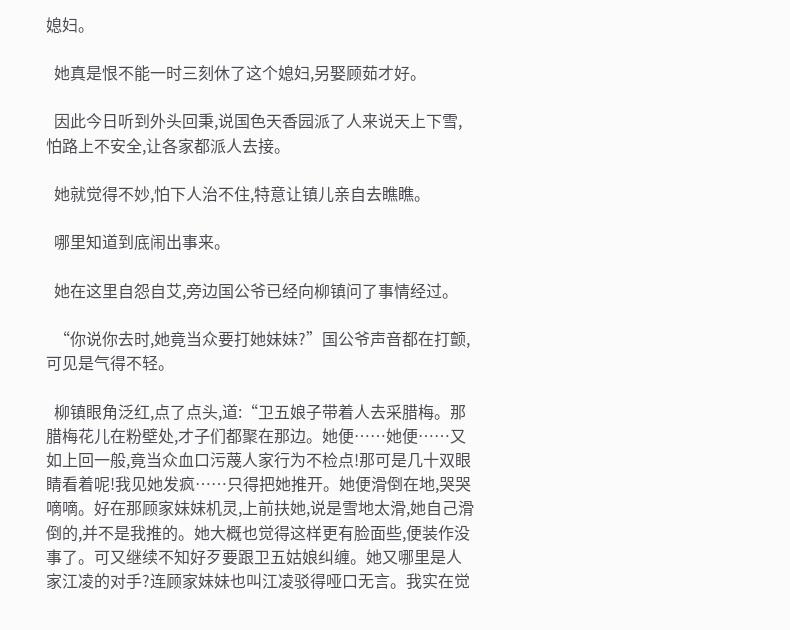媳妇。

  她真是恨不能一时三刻休了这个媳妇,另娶顾茹才好。

  因此今日听到外头回秉,说国色天香园派了人来说天上下雪,怕路上不安全,让各家都派人去接。

  她就觉得不妙,怕下人治不住,特意让镇儿亲自去瞧瞧。

  哪里知道到底闹出事来。

  她在这里自怨自艾,旁边国公爷已经向柳镇问了事情经过。

  “你说你去时,她竟当众要打她妹妹?”国公爷声音都在打颤,可见是气得不轻。

  柳镇眼角泛红,点了点头,道:“卫五娘子带着人去采腊梅。那腊梅花儿在粉壁处,才子们都聚在那边。她便……她便……又如上回一般,竟当众血口污蔑人家行为不检点!那可是几十双眼睛看着呢!我见她发疯……只得把她推开。她便滑倒在地,哭哭嘀嘀。好在那顾家妹妹机灵,上前扶她,说是雪地太滑,她自己滑倒的,并不是我推的。她大概也觉得这样更有脸面些,便装作没事了。可又继续不知好歹要跟卫五姑娘纠缠。她又哪里是人家江凌的对手?连顾家妹妹也叫江凌驳得哑口无言。我实在觉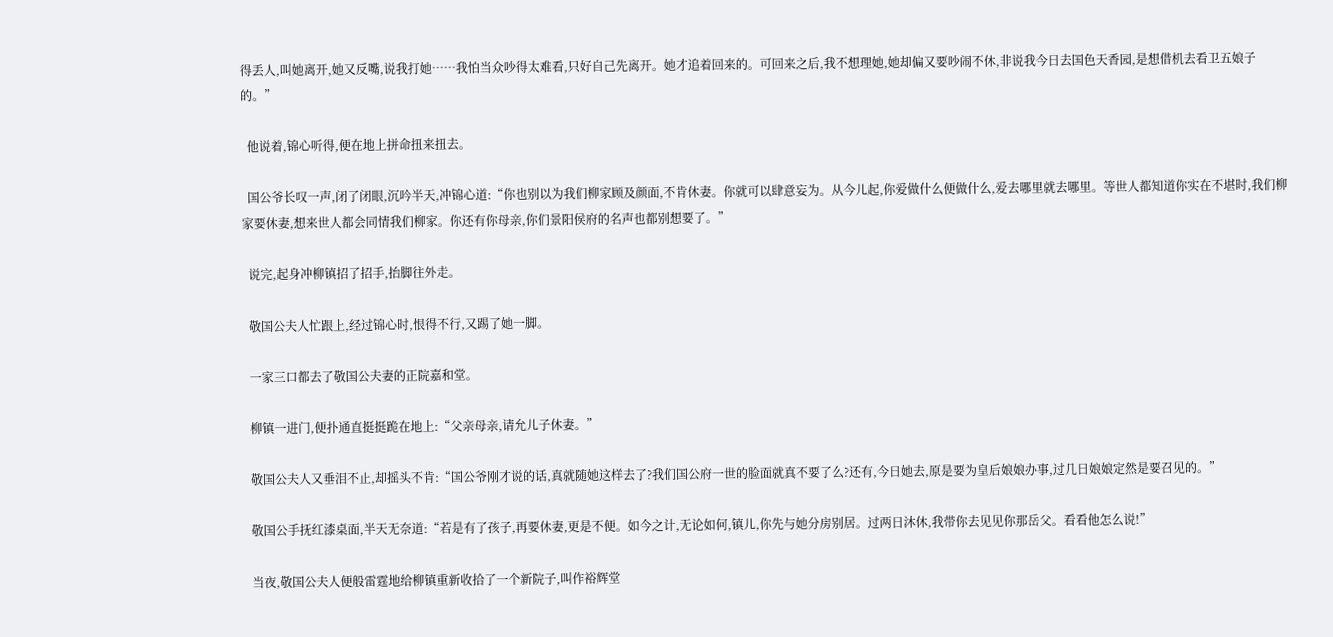得丢人,叫她离开,她又反嘴,说我打她……我怕当众吵得太难看,只好自己先离开。她才追着回来的。可回来之后,我不想理她,她却偏又要吵闹不休,非说我今日去国色天香园,是想借机去看卫五娘子的。”

  他说着,锦心听得,便在地上拼命扭来扭去。

  国公爷长叹一声,闭了闭眼,沉吟半天,冲锦心道:“你也别以为我们柳家顾及颜面,不肯休妻。你就可以肆意妄为。从今儿起,你爱做什么便做什么,爱去哪里就去哪里。等世人都知道你实在不堪时,我们柳家要休妻,想来世人都会同情我们柳家。你还有你母亲,你们景阳侯府的名声也都别想要了。”

  说完,起身冲柳镇招了招手,抬脚往外走。

  敬国公夫人忙跟上,经过锦心时,恨得不行,又踢了她一脚。

  一家三口都去了敬国公夫妻的正院嘉和堂。

  柳镇一进门,便扑通直挺挺跪在地上:“父亲母亲,请允儿子休妻。”

  敬国公夫人又垂泪不止,却摇头不肯:“国公爷刚才说的话,真就随她这样去了?我们国公府一世的脸面就真不要了么?还有,今日她去,原是要为皇后娘娘办事,过几日娘娘定然是要召见的。”

  敬国公手抚红漆桌面,半天无奈道:“若是有了孩子,再要休妻,更是不便。如今之计,无论如何,镇儿,你先与她分房别居。过两日沐休,我带你去见见你那岳父。看看他怎么说!”

  当夜,敬国公夫人便般雷霆地给柳镇重新收拾了一个新院子,叫作裕辉堂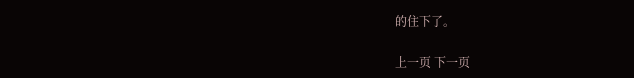的住下了。

上一页 下一页